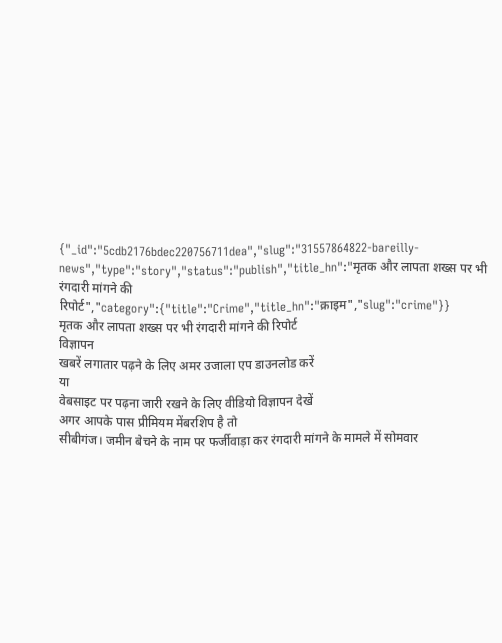{"_id":"5cdb2176bdec220756711dea","slug":"31557864822-bareilly-news","type":"story","status":"publish","title_hn":"मृतक और लापता शख्स पर भी रंगदारी मांगने की रिपोर्ट","category":{"title":"Crime","title_hn":"क्राइम","slug":"crime"}}
मृतक और लापता शख्स पर भी रंगदारी मांगने की रिपोर्ट
विज्ञापन
खबरें लगातार पढ़ने के लिए अमर उजाला एप डाउनलोड करें
या
वेबसाइट पर पढ़ना जारी रखने के लिए वीडियो विज्ञापन देखें
अगर आपके पास प्रीमियम मेंबरशिप है तो
सीबीगंज। जमीन बेचने के नाम पर फर्जीवाड़ा कर रंगदारी मांगने के मामले में सोमवार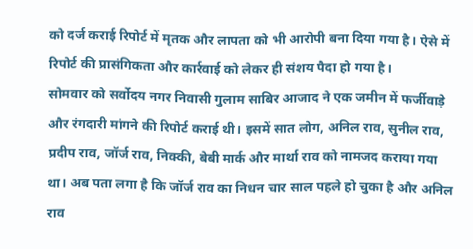को दर्ज कराई रिपोर्ट में मृतक और लापता को भी आरोपी बना दिया गया है। ऐसे में रिपोर्ट की प्रासंगिकता और कार्रवाई को लेकर ही संशय पैदा हो गया है।
सोमवार को सर्वोदय नगर निवासी गुलाम साबिर आजाद ने एक जमीन में फर्जीवाड़े और रंगदारी मांगने की रिपोर्ट कराई थी। इसमें सात लोग, अनिल राव, सुनील राव, प्रदीप राव, जॉर्ज राव, निक्की, बेबी मार्क और मार्था राव को नामजद कराया गया था। अब पता लगा है कि जॉर्ज राव का निधन चार साल पहले हो चुका है और अनिल राव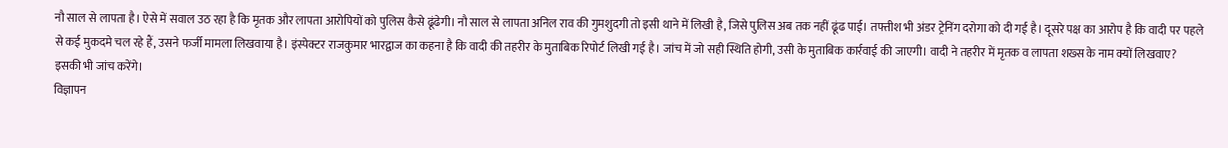नौ साल से लापता है। ऐसे में सवाल उठ रहा है कि मृतक और लापता आरोपियों को पुलिस कैसे ढूंढेगी। नौ साल से लापता अनिल राव की गुमशुदगी तो इसी थाने में लिखी है, जिसे पुलिस अब तक नहीं ढूंढ पाई। तफ्तीश भी अंडर ट्रेनिंग दरोगा को दी गई है। दूसरे पक्ष का आरोप है कि वादी पर पहले से कई मुकदमे चल रहे हैं, उसने फर्जी मामला लिखवाया है। इंस्पेक्टर राजकुमार भारद्वाज का कहना है कि वादी की तहरीर के मुताबिक रिपोर्ट लिखी गई है। जांच में जो सही स्थिति होगी, उसी के मुताबिक कार्रवाई की जाएगी। वादी ने तहरीर में मृतक व लापता शख्स के नाम क्यों लिखवाए? इसकी भी जांच करेंगे।
विज्ञापन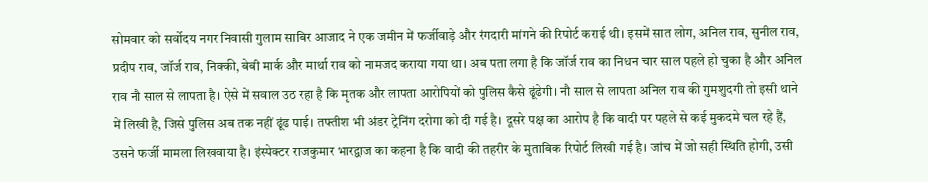सोमवार को सर्वोदय नगर निवासी गुलाम साबिर आजाद ने एक जमीन में फर्जीवाड़े और रंगदारी मांगने की रिपोर्ट कराई थी। इसमें सात लोग, अनिल राव, सुनील राव, प्रदीप राव, जॉर्ज राव, निक्की, बेबी मार्क और मार्था राव को नामजद कराया गया था। अब पता लगा है कि जॉर्ज राव का निधन चार साल पहले हो चुका है और अनिल राव नौ साल से लापता है। ऐसे में सवाल उठ रहा है कि मृतक और लापता आरोपियों को पुलिस कैसे ढूंढेगी। नौ साल से लापता अनिल राव की गुमशुदगी तो इसी थाने में लिखी है, जिसे पुलिस अब तक नहीं ढूंढ पाई। तफ्तीश भी अंडर ट्रेनिंग दरोगा को दी गई है। दूसरे पक्ष का आरोप है कि वादी पर पहले से कई मुकदमे चल रहे हैं, उसने फर्जी मामला लिखवाया है। इंस्पेक्टर राजकुमार भारद्वाज का कहना है कि वादी की तहरीर के मुताबिक रिपोर्ट लिखी गई है। जांच में जो सही स्थिति होगी, उसी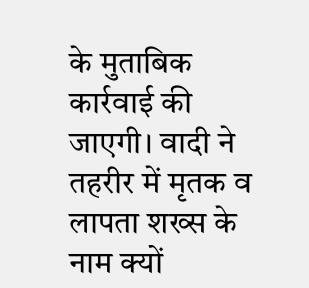के मुताबिक कार्रवाई की जाएगी। वादी ने तहरीर में मृतक व लापता शख्स के नाम क्यों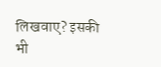लिखवाए? इसकी भी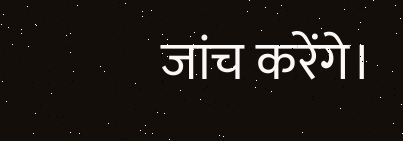जांच करेंगे।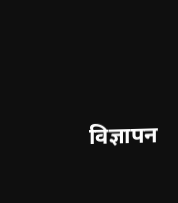विज्ञापन